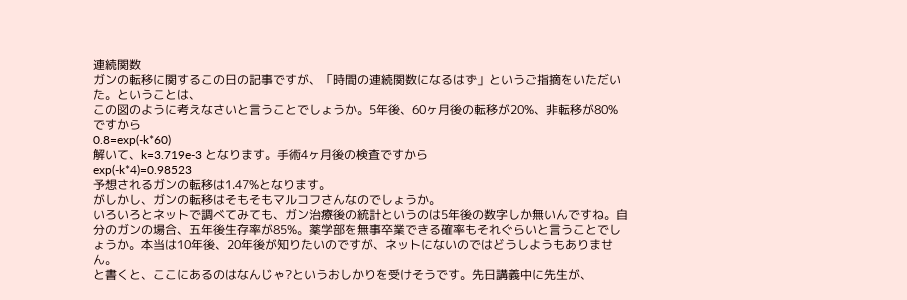連続関数
ガンの転移に関するこの日の記事ですが、「時間の連続関数になるはず」というご指摘をいただいた。ということは、
この図のように考えなさいと言うことでしょうか。5年後、60ヶ月後の転移が20%、非転移が80%ですから
0.8=exp(-k*60)
解いて、k=3.719e-3 となります。手術4ヶ月後の検査ですから
exp(-k*4)=0.98523
予想されるガンの転移は1.47%となります。
がしかし、ガンの転移はそもそもマルコフさんなのでしょうか。
いろいろとネットで調べてみても、ガン治療後の統計というのは5年後の数字しか無いんですね。自分のガンの場合、五年後生存率が85%。薬学部を無事卒業できる確率もそれぐらいと言うことでしょうか。本当は10年後、20年後が知りたいのですが、ネットにないのではどうしようもありません。
と書くと、ここにあるのはなんじゃ?というおしかりを受けそうです。先日講義中に先生が、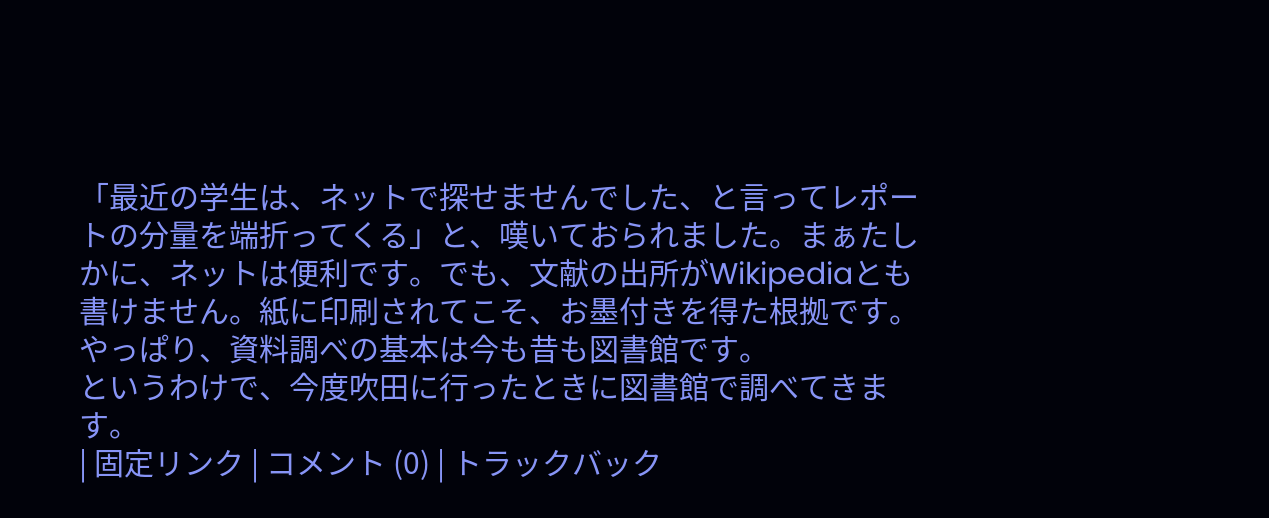「最近の学生は、ネットで探せませんでした、と言ってレポートの分量を端折ってくる」と、嘆いておられました。まぁたしかに、ネットは便利です。でも、文献の出所がWikipediaとも書けません。紙に印刷されてこそ、お墨付きを得た根拠です。やっぱり、資料調べの基本は今も昔も図書館です。
というわけで、今度吹田に行ったときに図書館で調べてきます。
| 固定リンク | コメント (0) | トラックバック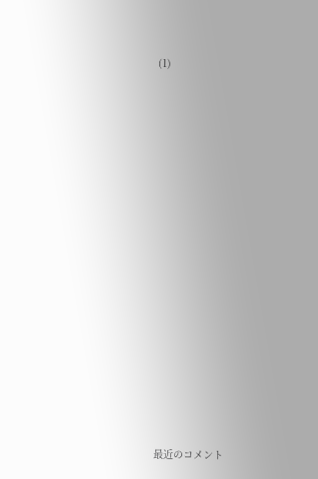(1)






















最近のコメント